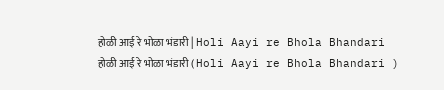होळी आई रे भोळा भंडारी | Holi Aayi re Bhola Bhandari
होळी आई रे भोळा भंडारी ( Holi Aayi re Bhola Bhandari )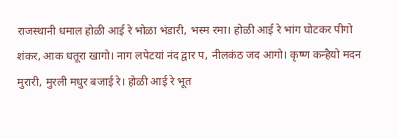राजस्थानी धमाल होळी आई रे भोळा भंडारी, भस्म रमा। होळी आई रे भांग घोटकर पीगो शंकर, आक धतूरा खागो। नाग लपेटयां नंद द्वार प, नीलकंठ जद आगो। कृष्ण कन्हैयो मदन मुरारी, मुरली मधुर बजाई रे। होळी आई रे भूत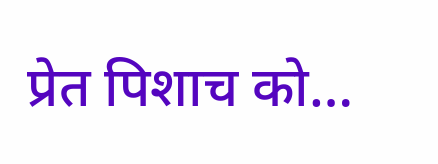प्रेत पिशाच को…